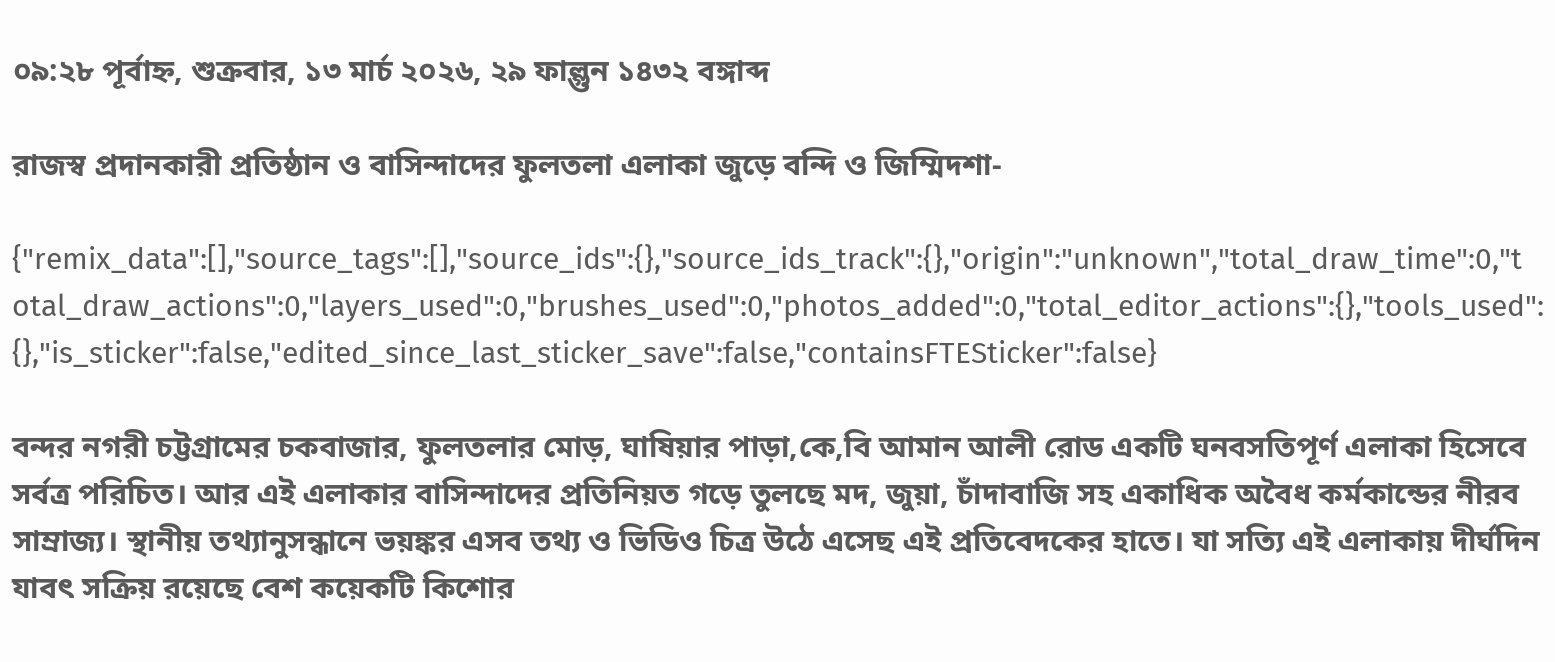০৯:২৮ পূর্বাহ্ন, শুক্রবার, ১৩ মার্চ ২০২৬, ২৯ ফাল্গুন ১৪৩২ বঙ্গাব্দ

রাজস্ব প্রদানকারী প্রতিষ্ঠান ও বাসিন্দাদের ফুলতলা এলাকা জুড়ে বন্দি ও জিম্মিদশা-

{"remix_data":[],"source_tags":[],"source_ids":{},"source_ids_track":{},"origin":"unknown","total_draw_time":0,"total_draw_actions":0,"layers_used":0,"brushes_used":0,"photos_added":0,"total_editor_actions":{},"tools_used":{},"is_sticker":false,"edited_since_last_sticker_save":false,"containsFTESticker":false}

বন্দর নগরী চট্টগ্রামের চকবাজার, ফুলতলার মোড়, ঘাষিয়ার পাড়া,কে,বি আমান আলী রোড একটি ঘনবসতিপূর্ণ এলাকা হিসেবে সর্বত্র পরিচিত। আর এই এলাকার বাসিন্দাদের প্রতিনিয়ত গড়ে তুলছে মদ, জুয়া, চাঁদাবাজি সহ একাধিক অবৈধ কর্মকান্ডের নীরব সাম্রাজ্য। স্থানীয় তথ্যানুসন্ধানে ভয়ঙ্কর এসব তথ্য ও ভিডিও চিত্র উঠে এসেছ এই প্রতিবেদকের হাতে। যা সত্যি এই এলাকায় দীর্ঘদিন যাবৎ সক্রিয় রয়েছে বেশ কয়েকটি কিশোর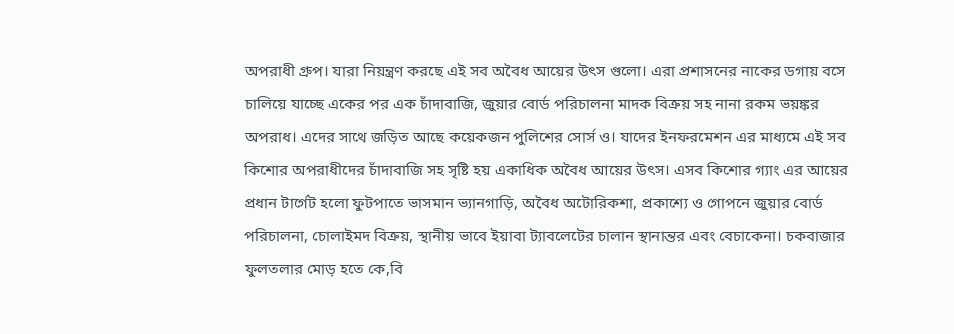অপরাধী গ্রুপ। যারা নিয়ন্ত্রণ করছে এই সব অবৈধ আয়ের উৎস গুলো। এরা প্রশাসনের নাকের ডগায় বসে চালিয়ে যাচ্ছে একের পর এক চাঁদাবাজি, জুয়ার বোর্ড পরিচালনা মাদক বিক্রয় সহ নানা রকম ভয়ঙ্কর অপরাধ। এদের সাথে জড়িত আছে কয়েকজন পুলিশের সোর্স ও। যাদের ইনফরমেশন এর মাধ্যমে এই সব কিশোর অপরাধীদের চাঁদাবাজি সহ সৃষ্টি হয় একাধিক অবৈধ আয়ের উৎস। এসব কিশোর গ্যাং এর আয়ের প্রধান টার্গেট হলো ফুটপাতে ভাসমান ভ্যানগাড়ি, অবৈধ অটোরিকশা, প্রকাশ্যে ও গোপনে জুয়ার বোর্ড পরিচালনা, চোলাইমদ বিক্রয়, স্থানীয় ভাবে ইয়াবা ট্যাবলেটের চালান স্থানান্তর এবং বেচাকেনা। চকবাজার ফুলতলার মোড় হতে কে,বি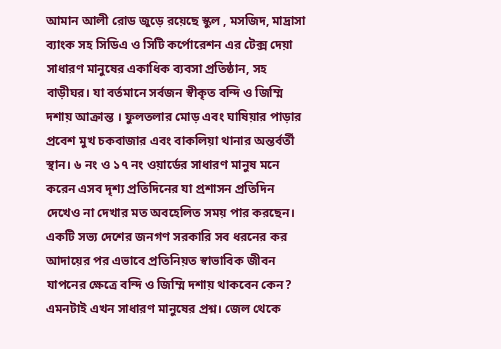আমান আলী রোড জুড়ে রয়েছে স্কুল , মসজিদ, মাদ্রাসা ব্যাংক সহ সিডিএ ও সিটি কর্পোরেশন এর টেক্স দেয়া সাধারণ মানুষের একাধিক ব্যবসা প্রতিষ্ঠান, সহ বাড়ীঘর। যা বর্তমানে সর্বজন স্বীকৃত বন্দি ও জিম্মি দশায় আক্রান্ত । ফুলতলার মোড় এবং ঘাষিয়ার পাড়ার প্রবেশ মুখ চকবাজার এবং বাকলিয়া থানার অন্তর্বর্তী স্থান। ৬ নং ও ১৭ নং ওয়ার্ডের সাধারণ মানুষ মনে করেন এসব দৃশ্য প্রতিদিনের যা প্রশাসন প্রতিদিন দেখেও না দেখার মত অবহেলিত সময় পার করছেন। একটি সভ্য দেশের জনগণ সরকারি সব ধরনের কর আদায়ের পর এভাবে প্রতিনিয়ত স্বাভাবিক জীবন যাপনের ক্ষেত্রে বন্দি ও জিম্মি দশায় থাকবেন কেন? এমনটাই এখন সাধারণ মানুষের প্রশ্ন। জেল থেকে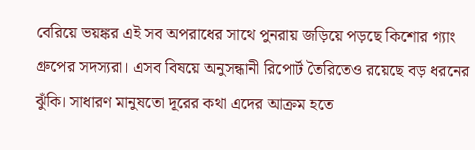বেরিয়ে ভয়ঙ্কর এই সব অপরাধের সাথে পুনরায় জড়িয়ে পড়ছে কিশোর গ্যাং গ্রুপের সদস্যরা। এসব বিষয়ে অনুসন্ধানী রিপোর্ট তৈরিতেও রয়েছে বড় ধরনের ঝুঁকি। সাধারণ মানুষতো দূরের কথা এদের আক্রম হতে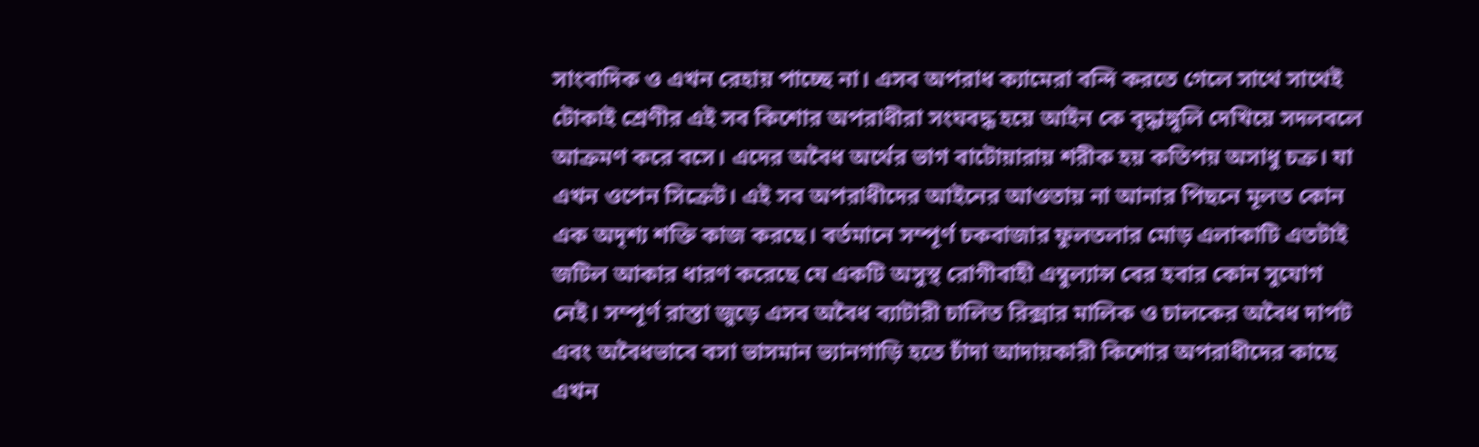সাংবাদিক ও এখন রেহায় পাচ্ছে না। এসব অপরাধ ক্যামেরা বন্দি করতে গেলে সাথে সাথেই টোকাই শ্রেণীর এই সব কিশোর অপরাধীরা সংঘবদ্ধ হয়ে আইন কে বৃদ্ধাঙ্গুলি দেখিয়ে সদলবলে আক্রমণ করে বসে। এদের অবৈধ অর্থের ভাগ বাটোয়ারায় শরীক হয় কতিপয় অসাধু চক্র। যা এখন ওপেন সিক্রেট। এই সব অপরাধীদের আইনের আওতায় না আনার পিছনে মূলত কোন এক অদৃশ্য শক্তি কাজ করছে। বর্তমানে সম্পূর্ণ চকবাজার ফুলতলার মোড় এলাকাটি এতটাই জটিল আকার ধারণ করেছে যে একটি অসুস্থ রোগীবাহী এম্বুল্যান্স বের হবার কোন সুযোগ নেই। সম্পূর্ণ রাস্তা জুড়ে এসব অবৈধ ব্যাটারী চালিত রিক্সার মালিক ও চালকের অবৈধ দাপট এবং অবৈধভাবে বসা ভাসমান ভ্যানগাড়ি হতে চাঁদা আদায়কারী কিশোর অপরাধীদের কাছে এখন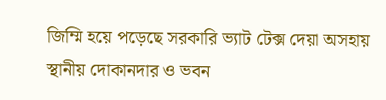জিম্মি হয়ে পড়েছে সরকারি ভ্যাট টেক্স দেয়া অসহায় স্থানীয় দোকানদার ও ভবন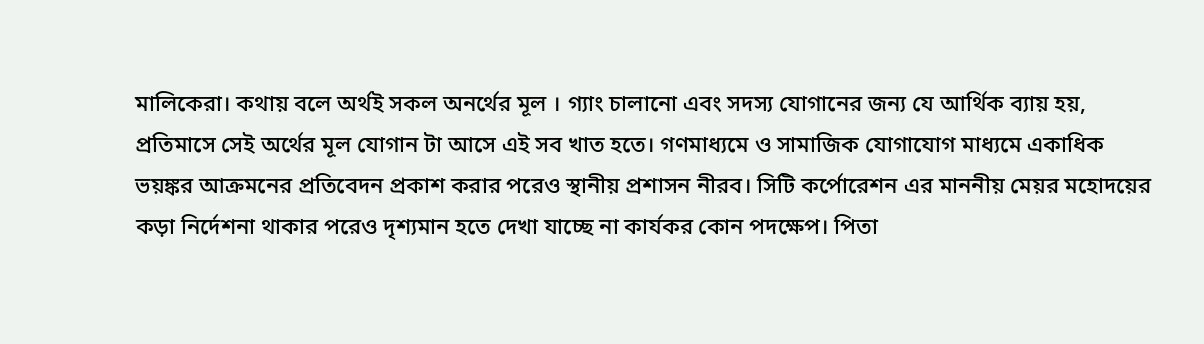মালিকেরা। কথায় বলে অর্থই সকল অনর্থের মূল । গ্যাং চালানো এবং সদস্য যোগানের জন্য যে আর্থিক ব্যায় হয়, প্রতিমাসে সেই অর্থের মূল যোগান টা আসে এই সব খাত হতে। গণমাধ্যমে ও সামাজিক যোগাযোগ মাধ্যমে একাধিক ভয়ঙ্কর আক্রমনের প্রতিবেদন প্রকাশ করার পরেও স্থানীয় প্রশাসন নীরব। সিটি কর্পোরেশন এর মাননীয় মেয়র মহোদয়ের কড়া নির্দেশনা থাকার পরেও দৃশ্যমান হতে দেখা যাচ্ছে না কার্যকর কোন পদক্ষেপ। পিতা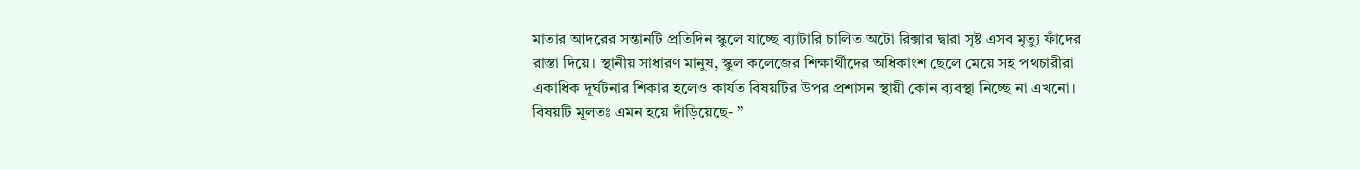মাতার আদরের সন্তানটি প্রতিদিন স্কুলে যাচ্ছে ব্যাটারি চালিত অটো রিক্সার দ্বারা সৃষ্ট এসব মৃত্যু ফাঁদের রাস্তা দিয়ে। স্থানীয় সাধারণ মানুষ, স্কুল কলেজের শিক্ষার্থীদের অধিকাংশ ছেলে মেয়ে সহ পথচারীরা একাধিক দূর্ঘটনার শিকার হলেও কার্যত বিষয়টির উপর প্রশাসন স্থায়ী কোন ব্যবস্থা নিচ্ছে না এখনো। বিষয়টি মূলতঃ এমন হয়ে দাঁড়িয়েছে- ”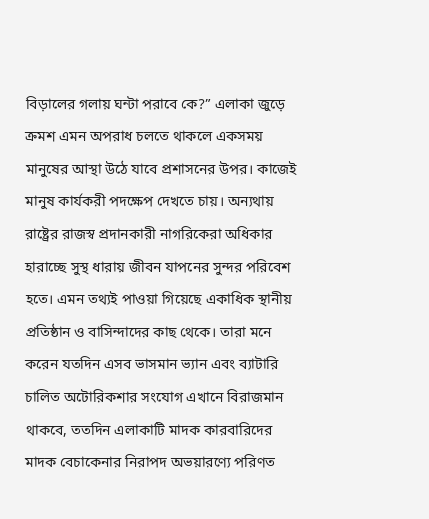বিড়ালের গলায় ঘন্টা পরাবে কে?” এলাকা জুড়ে ক্রমশ এমন অপরাধ চলতে থাকলে একসময় মানুষের আস্থা উঠে যাবে প্রশাসনের উপর। কাজেই মানুষ কার্যকরী পদক্ষেপ দেখতে চায়। অন্যথায় রাষ্ট্রের রাজস্ব প্রদানকারী নাগরিকেরা অধিকার হারাচ্ছে সুস্থ ধারায় জীবন যাপনের সুন্দর পরিবেশ হতে। এমন তথ্যই পাওয়া গিয়েছে একাধিক স্থানীয় প্রতিষ্ঠান ও বাসিন্দাদের কাছ থেকে। তারা মনে করেন যতদিন এসব ভাসমান ভ্যান এবং ব্যাটারি চালিত অটোরিকশার সংযোগ এখানে বিরাজমান থাকবে, ততদিন এলাকাটি মাদক কারবারিদের মাদক বেচাকেনার নিরাপদ অভয়ারণ্যে পরিণত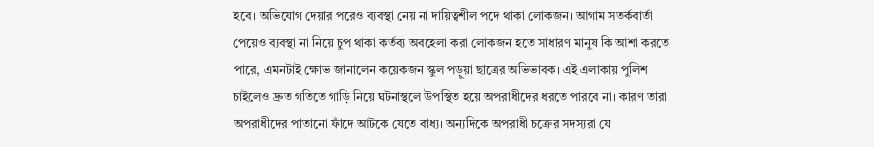হবে। অভিযোগ দেয়ার পরেও ব্যবস্থা নেয় না দায়িত্বশীল পদে থাকা লোকজন। আগাম সতর্কবার্তা পেয়েও ব্যবস্থা না নিয়ে চুপ থাকা কর্তব্য অবহেলা করা লোকজন হতে সাধারণ মানুষ কি আশা করতে পারে, এমনটাই ক্ষোভ জানালেন কয়েকজন স্কুল পড়ুয়া ছাত্রের অভিভাবক। এই এলাকায় পুলিশ চাইলেও দ্রুত গতিতে গাড়ি নিয়ে ঘটনাস্থলে উপস্থিত হয়ে অপরাধীদের ধরতে পারবে না। কারণ তারা অপরাধীদের পাতানো ফাঁদে আটকে যেতে বাধ্য। অন্যদিকে অপরাধী চক্রের সদস্যরা যে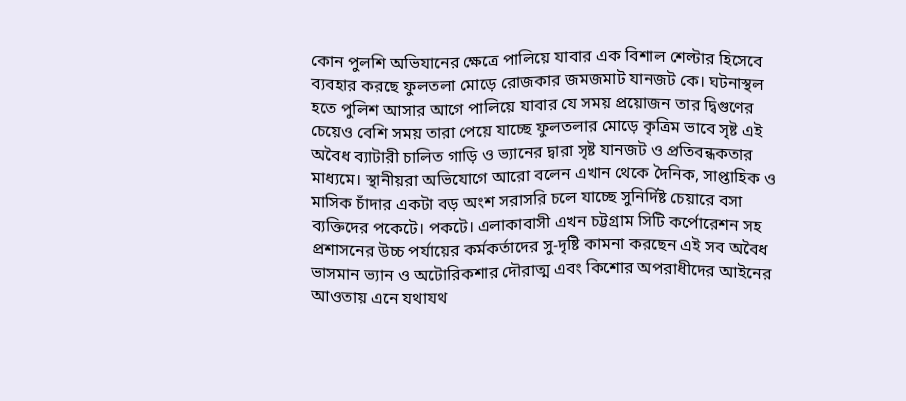কোন পুলশি অভিযানের ক্ষেত্রে পালিয়ে যাবার এক বিশাল শেল্টার হিসেবে ব্যবহার করছে ফুলতলা মোড়ে রোজকার জমজমাট যানজট কে। ঘটনাস্থল হতে পুলিশ আসার আগে পালিয়ে যাবার যে সময় প্রয়োজন তার দ্বিগুণের চেয়েও বেশি সময় তারা পেয়ে যাচ্ছে ফুলতলার মোড়ে কৃত্রিম ভাবে সৃষ্ট এই অবৈধ ব্যাটারী চালিত গাড়ি ও ভ্যানের দ্বারা সৃষ্ট যানজট ও প্রতিবন্ধকতার মাধ্যমে। স্থানীয়রা অভিযোগে আরো বলেন এখান থেকে দৈনিক, সাপ্তাহিক ও মাসিক চাঁদার একটা বড় অংশ সরাসরি চলে যাচ্ছে সুনির্দিষ্ট চেয়ারে বসা ব্যক্তিদের পকেটে। পকটে। এলাকাবাসী এখন চট্টগ্রাম সিটি কর্পোরেশন সহ প্রশাসনের উচ্চ পর্যায়ের কর্মকর্তাদের সু-দৃষ্টি কামনা করছেন এই সব অবৈধ ভাসমান ভ্যান ও অটোরিকশার দৌরাত্ম এবং কিশোর অপরাধীদের আইনের আওতায় এনে যথাযথ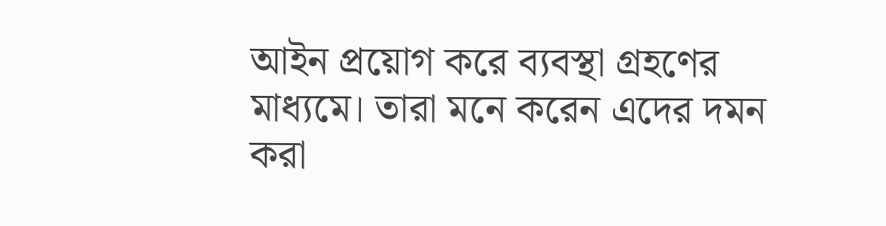আইন প্রয়োগ করে ব্যবস্থা গ্রহণের মাধ্যমে। তারা মনে করেন এদের দমন করা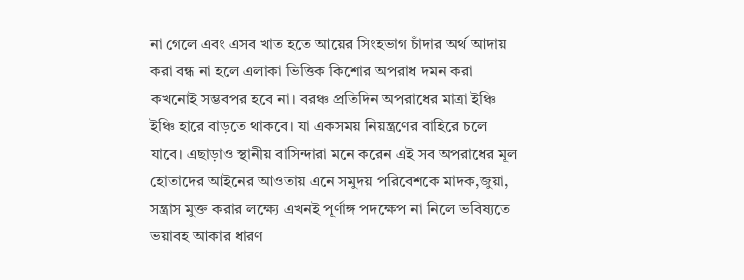না গেলে এবং এসব খাত হতে আয়ের সিংহভাগ চাঁদার অর্থ আদায় করা বন্ধ না হলে এলাকা ভিত্তিক কিশোর অপরাধ দমন করা কখনোই সম্ভবপর হবে না। বরঞ্চ প্রতিদিন অপরাধের মাত্রা ইঞ্চি ইঞ্চি হারে বাড়তে থাকবে। যা একসময় নিয়ন্ত্রণের বাহিরে চলে যাবে। এছাড়াও স্থানীয় বাসিন্দারা মনে করেন এই সব অপরাধের মূল হোতাদের আইনের আওতায় এনে সমুদয় পরিবেশকে মাদক,জুয়া, সন্ত্রাস মুক্ত করার লক্ষ্যে এখনই পূর্ণাঙ্গ পদক্ষেপ না নিলে ভবিষ্যতে ভয়াবহ আকার ধারণ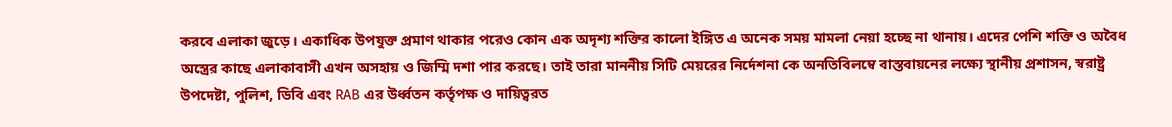করবে এলাকা জুড়ে। একাধিক উপযুক্ত প্রমাণ থাকার পরেও কোন এক অদৃশ্য শক্তির কালো ইঙ্গিত এ অনেক সময় মামলা নেয়া হচ্ছে না থানায়। এদের পেশি শক্তি ও অবৈধ অস্ত্রের কাছে এলাকাবাসী এখন অসহায় ও জিম্মি দশা পার করছে। তাই তারা মাননীয় সিটি মেয়রের নির্দেশনা কে অনতিবিলম্বে বাস্তবায়নের লক্ষ্যে স্থানীয় প্রশাসন, স্বরাষ্ট্র উপদেষ্টা, পুলিশ, ডিবি এবং RAB এর উর্ধ্বতন কর্তৃপক্ষ ও দায়িত্বরত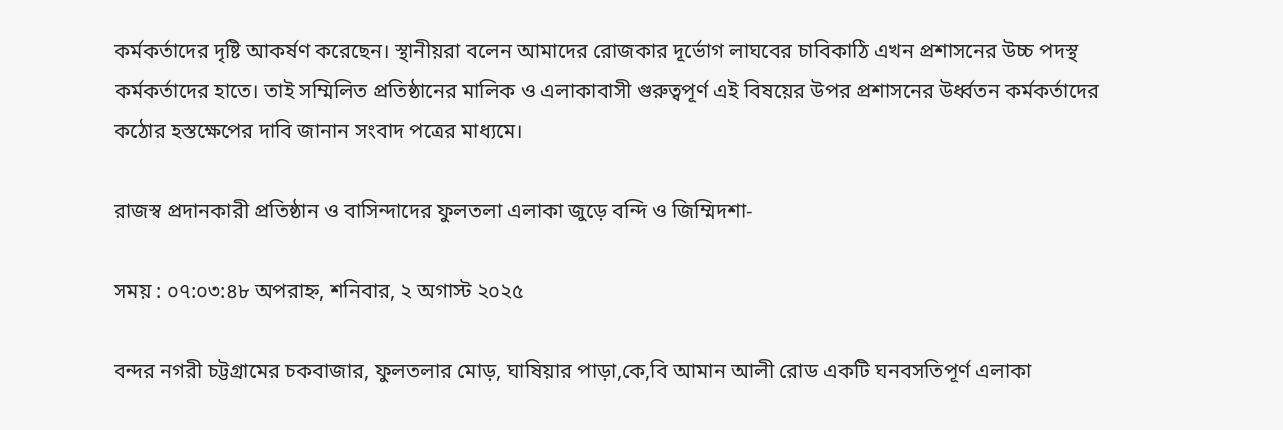কর্মকর্তাদের দৃষ্টি আকর্ষণ করেছেন। স্থানীয়রা বলেন আমাদের রোজকার দূর্ভোগ লাঘবের চাবিকাঠি এখন প্রশাসনের উচ্চ পদস্থ কর্মকর্তাদের হাতে। তাই সম্মিলিত প্রতিষ্ঠানের মালিক ও এলাকাবাসী গুরুত্বপূর্ণ এই বিষয়ের উপর প্রশাসনের উর্ধ্বতন কর্মকর্তাদের কঠোর হস্তক্ষেপের দাবি জানান সংবাদ পত্রের মাধ্যমে।

রাজস্ব প্রদানকারী প্রতিষ্ঠান ও বাসিন্দাদের ফুলতলা এলাকা জুড়ে বন্দি ও জিম্মিদশা-

সময় : ০৭:০৩:৪৮ অপরাহ্ন, শনিবার, ২ অগাস্ট ২০২৫

বন্দর নগরী চট্টগ্রামের চকবাজার, ফুলতলার মোড়, ঘাষিয়ার পাড়া,কে,বি আমান আলী রোড একটি ঘনবসতিপূর্ণ এলাকা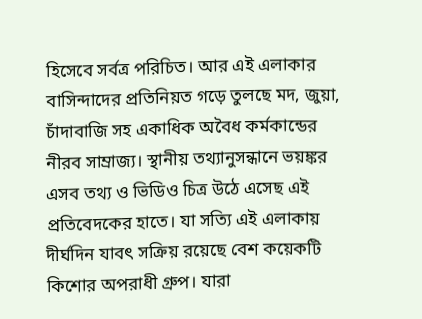হিসেবে সর্বত্র পরিচিত। আর এই এলাকার বাসিন্দাদের প্রতিনিয়ত গড়ে তুলছে মদ, জুয়া, চাঁদাবাজি সহ একাধিক অবৈধ কর্মকান্ডের নীরব সাম্রাজ্য। স্থানীয় তথ্যানুসন্ধানে ভয়ঙ্কর এসব তথ্য ও ভিডিও চিত্র উঠে এসেছ এই প্রতিবেদকের হাতে। যা সত্যি এই এলাকায় দীর্ঘদিন যাবৎ সক্রিয় রয়েছে বেশ কয়েকটি কিশোর অপরাধী গ্রুপ। যারা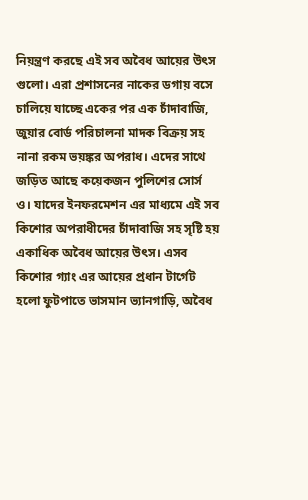নিয়ন্ত্রণ করছে এই সব অবৈধ আয়ের উৎস গুলো। এরা প্রশাসনের নাকের ডগায় বসে চালিয়ে যাচ্ছে একের পর এক চাঁদাবাজি, জুয়ার বোর্ড পরিচালনা মাদক বিক্রয় সহ নানা রকম ভয়ঙ্কর অপরাধ। এদের সাথে জড়িত আছে কয়েকজন পুলিশের সোর্স ও। যাদের ইনফরমেশন এর মাধ্যমে এই সব কিশোর অপরাধীদের চাঁদাবাজি সহ সৃষ্টি হয় একাধিক অবৈধ আয়ের উৎস। এসব কিশোর গ্যাং এর আয়ের প্রধান টার্গেট হলো ফুটপাতে ভাসমান ভ্যানগাড়ি, অবৈধ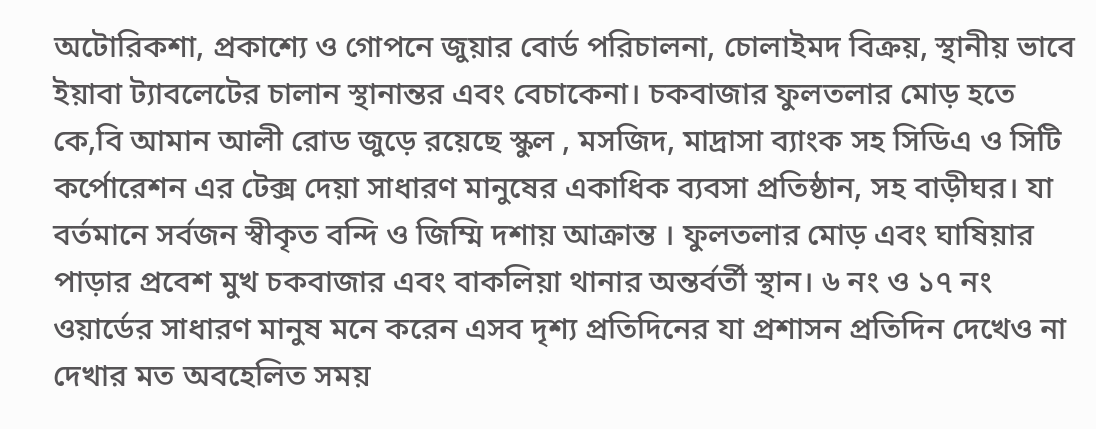অটোরিকশা, প্রকাশ্যে ও গোপনে জুয়ার বোর্ড পরিচালনা, চোলাইমদ বিক্রয়, স্থানীয় ভাবে ইয়াবা ট্যাবলেটের চালান স্থানান্তর এবং বেচাকেনা। চকবাজার ফুলতলার মোড় হতে কে,বি আমান আলী রোড জুড়ে রয়েছে স্কুল , মসজিদ, মাদ্রাসা ব্যাংক সহ সিডিএ ও সিটি কর্পোরেশন এর টেক্স দেয়া সাধারণ মানুষের একাধিক ব্যবসা প্রতিষ্ঠান, সহ বাড়ীঘর। যা বর্তমানে সর্বজন স্বীকৃত বন্দি ও জিম্মি দশায় আক্রান্ত । ফুলতলার মোড় এবং ঘাষিয়ার পাড়ার প্রবেশ মুখ চকবাজার এবং বাকলিয়া থানার অন্তর্বর্তী স্থান। ৬ নং ও ১৭ নং ওয়ার্ডের সাধারণ মানুষ মনে করেন এসব দৃশ্য প্রতিদিনের যা প্রশাসন প্রতিদিন দেখেও না দেখার মত অবহেলিত সময়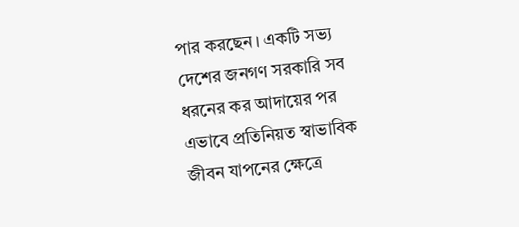পার করছেন। একটি সভ্য দেশের জনগণ সরকারি সব ধরনের কর আদায়ের পর এভাবে প্রতিনিয়ত স্বাভাবিক জীবন যাপনের ক্ষেত্রে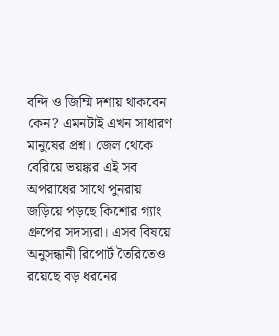বন্দি ও জিম্মি দশায় থাকবেন কেন? এমনটাই এখন সাধারণ মানুষের প্রশ্ন। জেল থেকে বেরিয়ে ভয়ঙ্কর এই সব অপরাধের সাথে পুনরায় জড়িয়ে পড়ছে কিশোর গ্যাং গ্রুপের সদস্যরা। এসব বিষয়ে অনুসন্ধানী রিপোর্ট তৈরিতেও রয়েছে বড় ধরনের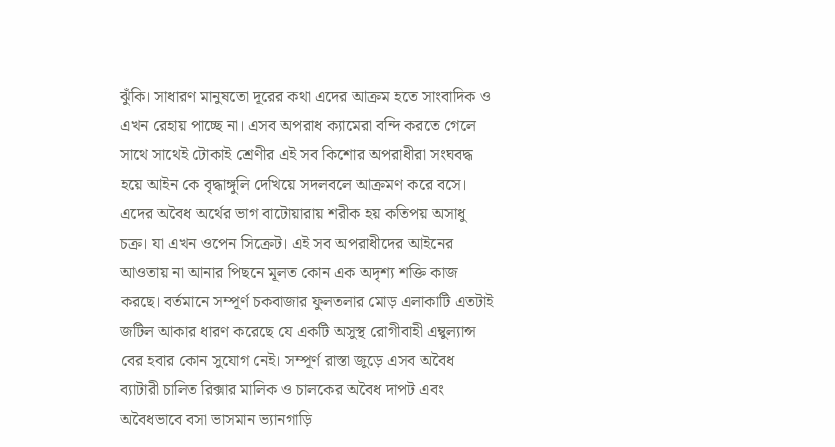ঝুঁকি। সাধারণ মানুষতো দূরের কথা এদের আক্রম হতে সাংবাদিক ও এখন রেহায় পাচ্ছে না। এসব অপরাধ ক্যামেরা বন্দি করতে গেলে সাথে সাথেই টোকাই শ্রেণীর এই সব কিশোর অপরাধীরা সংঘবদ্ধ হয়ে আইন কে বৃদ্ধাঙ্গুলি দেখিয়ে সদলবলে আক্রমণ করে বসে। এদের অবৈধ অর্থের ভাগ বাটোয়ারায় শরীক হয় কতিপয় অসাধু চক্র। যা এখন ওপেন সিক্রেট। এই সব অপরাধীদের আইনের আওতায় না আনার পিছনে মূলত কোন এক অদৃশ্য শক্তি কাজ করছে। বর্তমানে সম্পূর্ণ চকবাজার ফুলতলার মোড় এলাকাটি এতটাই জটিল আকার ধারণ করেছে যে একটি অসুস্থ রোগীবাহী এম্বুল্যান্স বের হবার কোন সুযোগ নেই। সম্পূর্ণ রাস্তা জুড়ে এসব অবৈধ ব্যাটারী চালিত রিক্সার মালিক ও চালকের অবৈধ দাপট এবং অবৈধভাবে বসা ভাসমান ভ্যানগাড়ি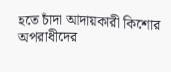হতে চাঁদা আদায়কারী কিশোর অপরাধীদের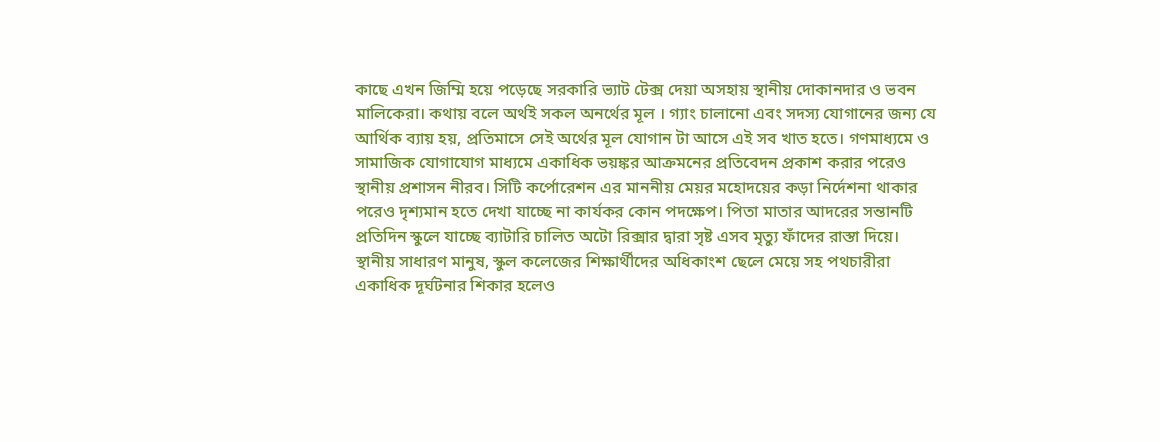কাছে এখন জিম্মি হয়ে পড়েছে সরকারি ভ্যাট টেক্স দেয়া অসহায় স্থানীয় দোকানদার ও ভবন মালিকেরা। কথায় বলে অর্থই সকল অনর্থের মূল । গ্যাং চালানো এবং সদস্য যোগানের জন্য যে আর্থিক ব্যায় হয়, প্রতিমাসে সেই অর্থের মূল যোগান টা আসে এই সব খাত হতে। গণমাধ্যমে ও সামাজিক যোগাযোগ মাধ্যমে একাধিক ভয়ঙ্কর আক্রমনের প্রতিবেদন প্রকাশ করার পরেও স্থানীয় প্রশাসন নীরব। সিটি কর্পোরেশন এর মাননীয় মেয়র মহোদয়ের কড়া নির্দেশনা থাকার পরেও দৃশ্যমান হতে দেখা যাচ্ছে না কার্যকর কোন পদক্ষেপ। পিতা মাতার আদরের সন্তানটি প্রতিদিন স্কুলে যাচ্ছে ব্যাটারি চালিত অটো রিক্সার দ্বারা সৃষ্ট এসব মৃত্যু ফাঁদের রাস্তা দিয়ে। স্থানীয় সাধারণ মানুষ, স্কুল কলেজের শিক্ষার্থীদের অধিকাংশ ছেলে মেয়ে সহ পথচারীরা একাধিক দূর্ঘটনার শিকার হলেও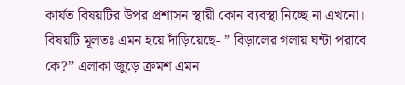কার্যত বিষয়টির উপর প্রশাসন স্থায়ী কোন ব্যবস্থা নিচ্ছে না এখনো। বিষয়টি মূলতঃ এমন হয়ে দাঁড়িয়েছে- ” বিড়ালের গলায় ঘন্টা পরাবে কে?” এলাকা জুড়ে ক্রমশ এমন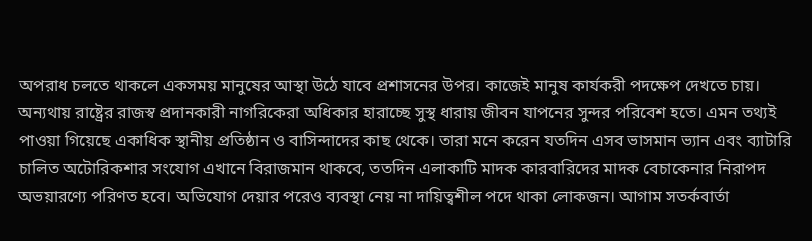অপরাধ চলতে থাকলে একসময় মানুষের আস্থা উঠে যাবে প্রশাসনের উপর। কাজেই মানুষ কার্যকরী পদক্ষেপ দেখতে চায়। অন্যথায় রাষ্ট্রের রাজস্ব প্রদানকারী নাগরিকেরা অধিকার হারাচ্ছে সুস্থ ধারায় জীবন যাপনের সুন্দর পরিবেশ হতে। এমন তথ্যই পাওয়া গিয়েছে একাধিক স্থানীয় প্রতিষ্ঠান ও বাসিন্দাদের কাছ থেকে। তারা মনে করেন যতদিন এসব ভাসমান ভ্যান এবং ব্যাটারি চালিত অটোরিকশার সংযোগ এখানে বিরাজমান থাকবে, ততদিন এলাকাটি মাদক কারবারিদের মাদক বেচাকেনার নিরাপদ অভয়ারণ্যে পরিণত হবে। অভিযোগ দেয়ার পরেও ব্যবস্থা নেয় না দায়িত্বশীল পদে থাকা লোকজন। আগাম সতর্কবার্তা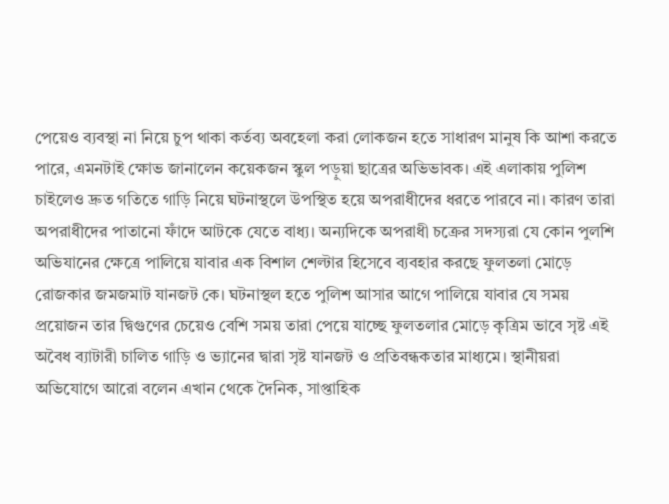পেয়েও ব্যবস্থা না নিয়ে চুপ থাকা কর্তব্য অবহেলা করা লোকজন হতে সাধারণ মানুষ কি আশা করতে পারে, এমনটাই ক্ষোভ জানালেন কয়েকজন স্কুল পড়ুয়া ছাত্রের অভিভাবক। এই এলাকায় পুলিশ চাইলেও দ্রুত গতিতে গাড়ি নিয়ে ঘটনাস্থলে উপস্থিত হয়ে অপরাধীদের ধরতে পারবে না। কারণ তারা অপরাধীদের পাতানো ফাঁদে আটকে যেতে বাধ্য। অন্যদিকে অপরাধী চক্রের সদস্যরা যে কোন পুলশি অভিযানের ক্ষেত্রে পালিয়ে যাবার এক বিশাল শেল্টার হিসেবে ব্যবহার করছে ফুলতলা মোড়ে রোজকার জমজমাট যানজট কে। ঘটনাস্থল হতে পুলিশ আসার আগে পালিয়ে যাবার যে সময় প্রয়োজন তার দ্বিগুণের চেয়েও বেশি সময় তারা পেয়ে যাচ্ছে ফুলতলার মোড়ে কৃত্রিম ভাবে সৃষ্ট এই অবৈধ ব্যাটারী চালিত গাড়ি ও ভ্যানের দ্বারা সৃষ্ট যানজট ও প্রতিবন্ধকতার মাধ্যমে। স্থানীয়রা অভিযোগে আরো বলেন এখান থেকে দৈনিক, সাপ্তাহিক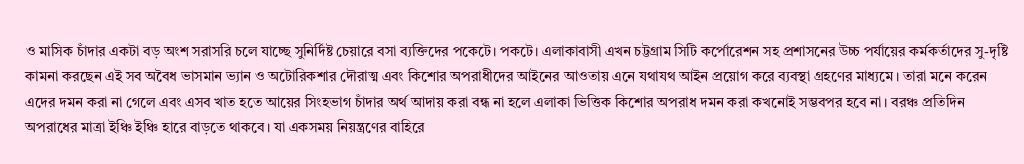ও মাসিক চাঁদার একটা বড় অংশ সরাসরি চলে যাচ্ছে সুনির্দিষ্ট চেয়ারে বসা ব্যক্তিদের পকেটে। পকটে। এলাকাবাসী এখন চট্টগ্রাম সিটি কর্পোরেশন সহ প্রশাসনের উচ্চ পর্যায়ের কর্মকর্তাদের সু-দৃষ্টি কামনা করছেন এই সব অবৈধ ভাসমান ভ্যান ও অটোরিকশার দৌরাত্ম এবং কিশোর অপরাধীদের আইনের আওতায় এনে যথাযথ আইন প্রয়োগ করে ব্যবস্থা গ্রহণের মাধ্যমে। তারা মনে করেন এদের দমন করা না গেলে এবং এসব খাত হতে আয়ের সিংহভাগ চাঁদার অর্থ আদায় করা বন্ধ না হলে এলাকা ভিত্তিক কিশোর অপরাধ দমন করা কখনোই সম্ভবপর হবে না। বরঞ্চ প্রতিদিন অপরাধের মাত্রা ইঞ্চি ইঞ্চি হারে বাড়তে থাকবে। যা একসময় নিয়ন্ত্রণের বাহিরে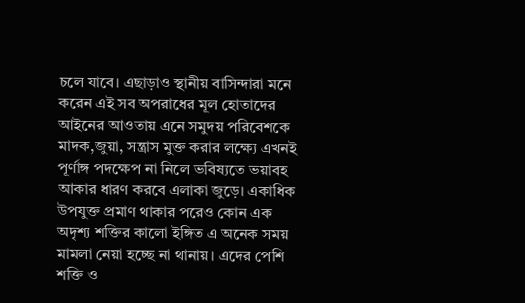চলে যাবে। এছাড়াও স্থানীয় বাসিন্দারা মনে করেন এই সব অপরাধের মূল হোতাদের আইনের আওতায় এনে সমুদয় পরিবেশকে মাদক,জুয়া, সন্ত্রাস মুক্ত করার লক্ষ্যে এখনই পূর্ণাঙ্গ পদক্ষেপ না নিলে ভবিষ্যতে ভয়াবহ আকার ধারণ করবে এলাকা জুড়ে। একাধিক উপযুক্ত প্রমাণ থাকার পরেও কোন এক অদৃশ্য শক্তির কালো ইঙ্গিত এ অনেক সময় মামলা নেয়া হচ্ছে না থানায়। এদের পেশি শক্তি ও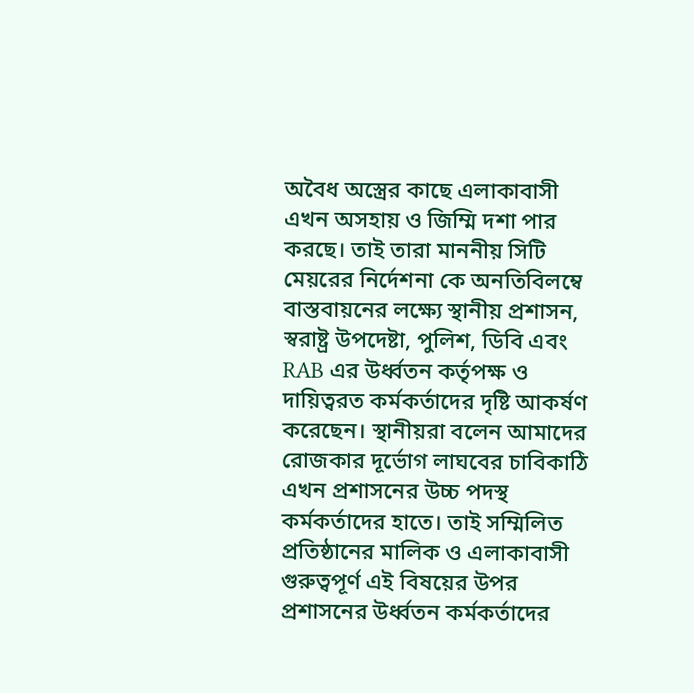অবৈধ অস্ত্রের কাছে এলাকাবাসী এখন অসহায় ও জিম্মি দশা পার করছে। তাই তারা মাননীয় সিটি মেয়রের নির্দেশনা কে অনতিবিলম্বে বাস্তবায়নের লক্ষ্যে স্থানীয় প্রশাসন, স্বরাষ্ট্র উপদেষ্টা, পুলিশ, ডিবি এবং RAB এর উর্ধ্বতন কর্তৃপক্ষ ও দায়িত্বরত কর্মকর্তাদের দৃষ্টি আকর্ষণ করেছেন। স্থানীয়রা বলেন আমাদের রোজকার দূর্ভোগ লাঘবের চাবিকাঠি এখন প্রশাসনের উচ্চ পদস্থ কর্মকর্তাদের হাতে। তাই সম্মিলিত প্রতিষ্ঠানের মালিক ও এলাকাবাসী গুরুত্বপূর্ণ এই বিষয়ের উপর প্রশাসনের উর্ধ্বতন কর্মকর্তাদের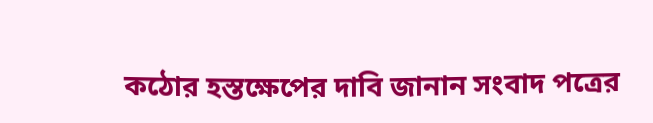কঠোর হস্তক্ষেপের দাবি জানান সংবাদ পত্রের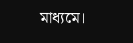মাধ্যমে।